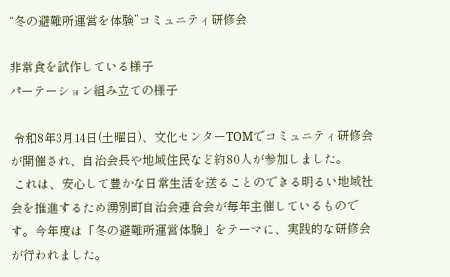“冬の避難所運営を体験”コミュニティ研修会

非常食を試作している様子
パーテーション組み立ての様子

 令和8年3月14日(土曜日)、文化センターTOMでコミュニティ研修会が開催され、自治会長や地域住民など約80人が参加しました。
 これは、安心して豊かな日常生活を送ることのできる明るい地域社会を推進するため湧別町自治会連合会が毎年主催しているものです。今年度は「冬の避難所運営体験」をテーマに、実践的な研修会が行われました。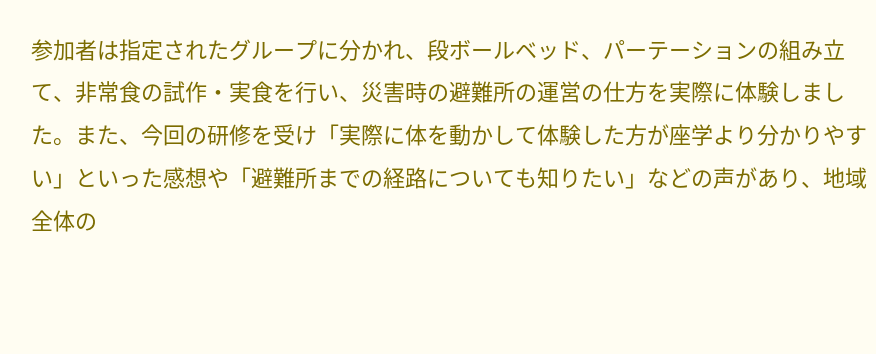参加者は指定されたグループに分かれ、段ボールベッド、パーテーションの組み立て、非常食の試作・実食を行い、災害時の避難所の運営の仕方を実際に体験しました。また、今回の研修を受け「実際に体を動かして体験した方が座学より分かりやすい」といった感想や「避難所までの経路についても知りたい」などの声があり、地域全体の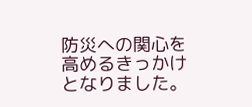防災への関心を高めるきっかけとなりました。